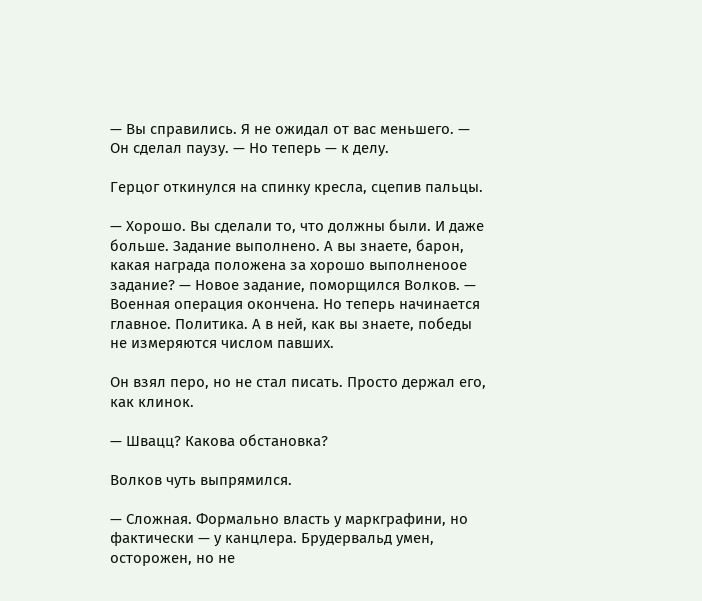— Вы справились. Я не ожидал от вас меньшего. — Он сделал паузу. — Но теперь — к делу.

Герцог откинулся на спинку кресла, сцепив пальцы.

— Хорошо. Вы сделали то, что должны были. И даже больше. Задание выполнено. А вы знаете, барон, какая награда положена за хорошо выполненоое задание? — Новое задание, поморщился Волков. — Военная операция окончена. Но теперь начинается главное. Политика. А в ней, как вы знаете, победы не измеряются числом павших.

Он взял перо, но не стал писать. Просто держал его, как клинок.

— Швацц? Какова обстановка?

Волков чуть выпрямился.

— Сложная. Формально власть у маркграфини, но фактически — у канцлера. Брудервальд умен, осторожен, но не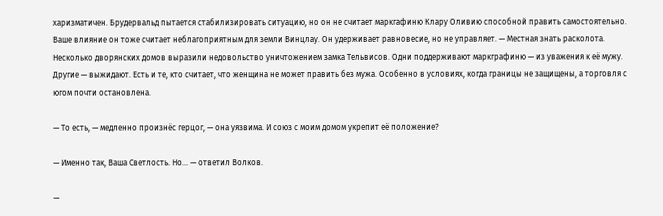харизматичен. Брудервальд пытается стабилизировать ситуацию, но он не считает маркгафиню Клару Оливию способной править самостоятельно. Ваше влияние он тоже считает неблагоприятным для земли Винцлау. Он удерживает равновесие, но не управляет. — Местная знать расколота. Несколько дворянских домов выразили недовольство уничтожением замка Тельвисов. Одни поддерживают маркграфиню — из уважения к её мужу. Другие — выжидают. Есть и те, кто считает, что женщина не может править без мужа. Особенно в условиях, когда границы не защищены, а торговля с югом почти остановлена.

— То есть, — медленно произнёс герцог, — она уязвима. И союз с моим домом укрепит её положение?

— Именно так, Ваша Светлость. Но... — ответил Волков.

—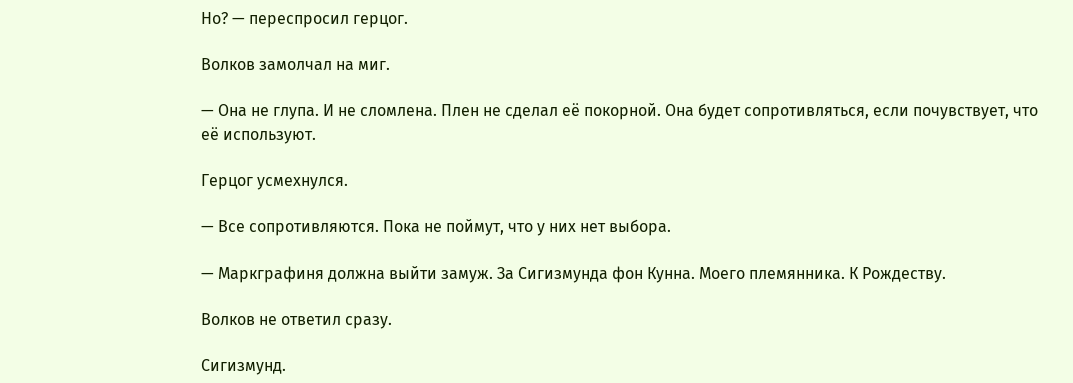Но? — переспросил герцог.

Волков замолчал на миг.

— Она не глупа. И не сломлена. Плен не сделал её покорной. Она будет сопротивляться, если почувствует, что её используют.

Герцог усмехнулся.

— Все сопротивляются. Пока не поймут, что у них нет выбора.

— Маркграфиня должна выйти замуж. За Сигизмунда фон Кунна. Моего племянника. К Рождеству.

Волков не ответил сразу.

Сигизмунд.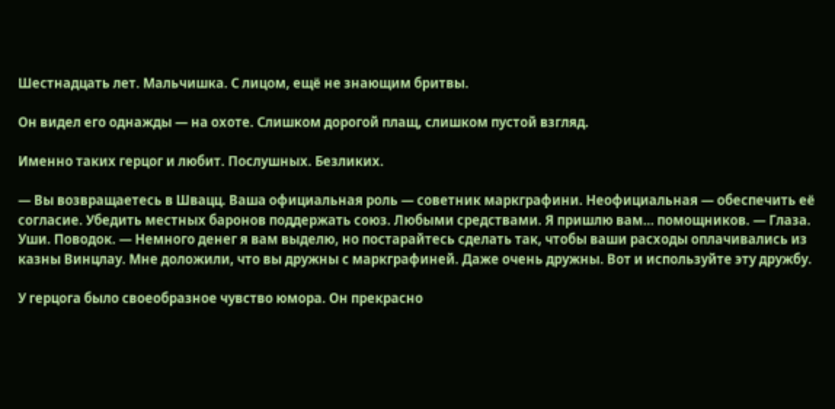Шестнадцать лет. Мальчишка. С лицом, ещё не знающим бритвы.

Он видел его однажды — на охоте. Слишком дорогой плащ, слишком пустой взгляд.

Именно таких герцог и любит. Послушных. Безликих.

— Вы возвращаетесь в Швацц. Ваша официальная роль — советник маркграфини. Неофициальная — обеспечить её согласие. Убедить местных баронов поддержать союз. Любыми средствами. Я пришлю вам… помощников. — Глаза. Уши. Поводок. — Немного денег я вам выделю, но постарайтесь сделать так, чтобы ваши расходы оплачивались из казны Винцлау. Мне доложили, что вы дружны с маркграфиней. Даже очень дружны. Вот и используйте эту дружбу.

У герцога было своеобразное чувство юмора. Он прекрасно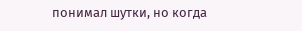понимал шутки, но когда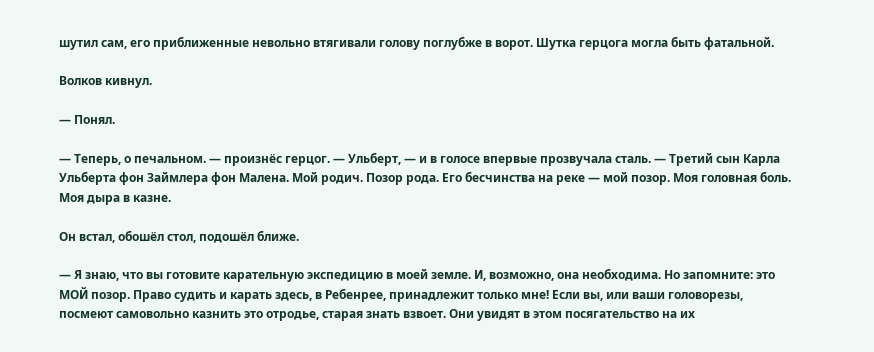шутил сам, его приближенные невольно втягивали голову поглубже в ворот. Шутка герцога могла быть фатальной.

Волков кивнул.

— Понял.

— Теперь, о печальном. — произнёс герцог. — Ульберт, — и в голосе впервые прозвучала сталь. — Третий сын Карла Ульберта фон Займлера фон Малена. Мой родич. Позор рода. Его бесчинства на реке — мой позор. Моя головная боль. Моя дыра в казне.

Он встал, обошёл стол, подошёл ближе.

— Я знаю, что вы готовите карательную экспедицию в моей земле. И, возможно, она необходима. Но запомните: это МОЙ позор. Право судить и карать здесь, в Ребенрее, принадлежит только мне! Если вы, или ваши головорезы, посмеют самовольно казнить это отродье, старая знать взвоет. Они увидят в этом посягательство на их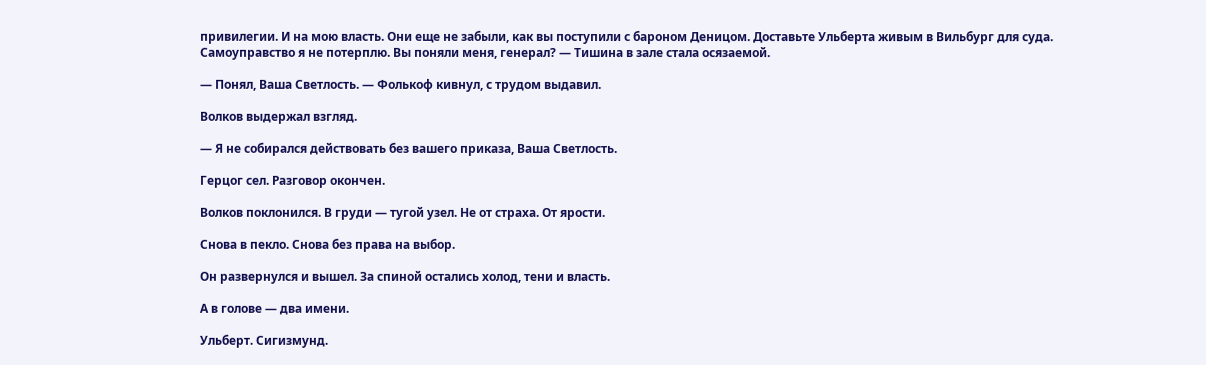привилегии. И на мою власть. Они еще не забыли, как вы поступили с бароном Деницом. Доставьте Ульберта живым в Вильбург для суда. Самоуправство я не потерплю. Вы поняли меня, генерал? — Тишина в зале стала осязаемой.

— Понял, Ваша Светлость. — Фолькоф кивнул, с трудом выдавил.

Волков выдержал взгляд.

— Я не собирался действовать без вашего приказа, Ваша Светлость.

Герцог сел. Разговор окончен.

Волков поклонился. В груди — тугой узел. Не от страха. От ярости.

Снова в пекло. Снова без права на выбор.

Он развернулся и вышел. За спиной остались холод, тени и власть.

А в голове — два имени.

Ульберт. Сигизмунд.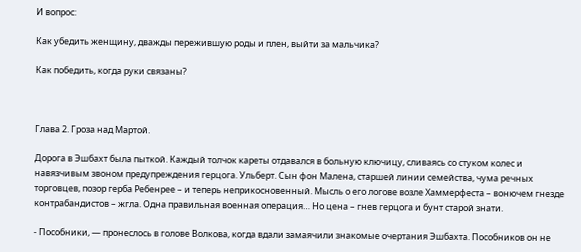И вопрос:

Как убедить женщину, дважды пережившую роды и плен, выйти за мальчика?

Как победить, когда руки связаны?



Глава 2. Гроза над Мартой.

Дорога в Эшбахт была пыткой. Каждый толчок кареты отдавался в больную ключицу, сливаясь со стуком колес и навязчивым звоном предупреждения герцога. Ульберт. Сын фон Малена, старшей линии семейства, чума речных торговцев, позор герба Ребенрее – и теперь неприкосновенный. Мысль о его логове возле Хаммерфеста – вонючем гнезде контрабандистов – жгла. Одна правильная военная операция… Но цена – гнев герцога и бунт старой знати.

- Пособники, — пронеслось в голове Волкова, когда вдали замаячили знакомые очертания Эшбахта. Пособников он не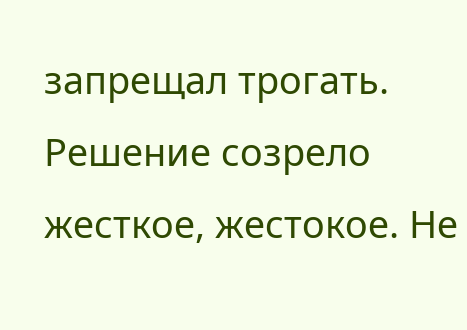запрещал трогать. Решение созрело жесткое, жестокое. Не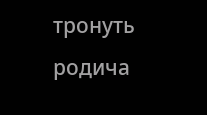тронуть родича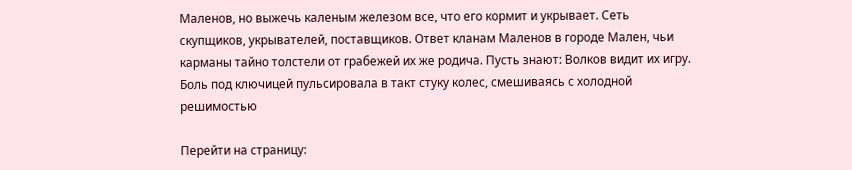Маленов, но выжечь каленым железом все, что его кормит и укрывает. Сеть скупщиков, укрывателей, поставщиков. Ответ кланам Маленов в городе Мален, чьи карманы тайно толстели от грабежей их же родича. Пусть знают: Волков видит их игру. Боль под ключицей пульсировала в такт стуку колес, смешиваясь с холодной решимостью

Перейти на страницу: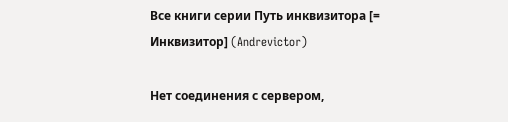Все книги серии Путь инквизитора [= Инквизитор] (Andrevictor)

Нет соединения с сервером,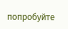попробуйте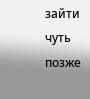зайти чуть позже